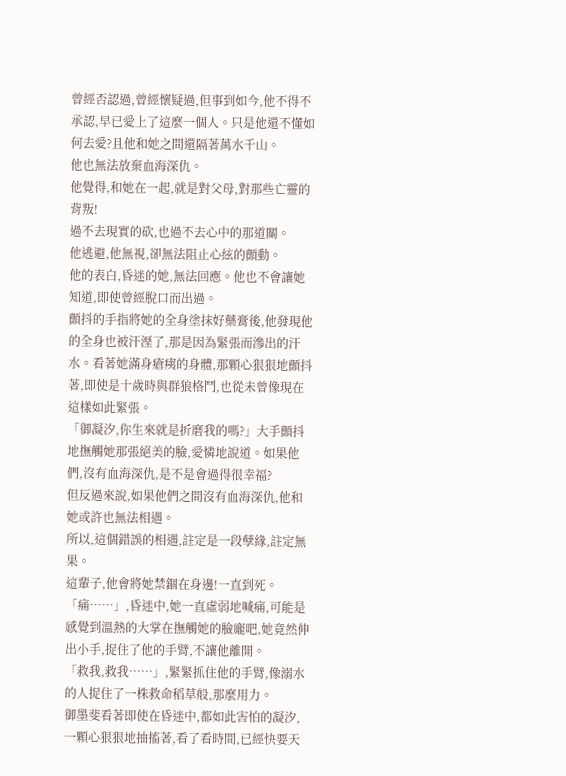曾經否認過,曾經懷疑過,但事到如今,他不得不承認,早已愛上了這麼一個人。只是他還不懂如何去愛?且他和她之間還隔著萬水千山。
他也無法放棄血海深仇。
他覺得,和她在一起,就是對父母,對那些亡靈的背叛!
過不去現實的砍,也過不去心中的那道關。
他逃避,他無視,卻無法阻止心絃的顫動。
他的表白,昏迷的她,無法回應。他也不會讓她知道,即使曾經脫口而出過。
顫抖的手指將她的全身塗抹好藥膏後,他發現他的全身也被汗溼了,那是因為緊張而滲出的汗水。看著她滿身瘡痍的身體,那顆心狠狠地顫抖著,即使是十歲時與群狼格鬥,也從未曾像現在這樣如此緊張。
「御凝汐,你生來就是折磨我的嗎?」大手顫抖地撫觸她那張絕美的臉,愛憐地說道。如果他們,沒有血海深仇,是不是會過得很幸福?
但反過來說,如果他們之間沒有血海深仇,他和她或許也無法相遇。
所以,這個錯誤的相遇,註定是一段孽緣,註定無果。
這輩子,他會將她禁錮在身邊!一直到死。
「痛……」,昏迷中,她一直虛弱地喊痛,可能是感覺到溫熱的大掌在撫觸她的臉龐吧,她竟然伸出小手,捉住了他的手臂,不讓他離開。
「救我,救我……」,緊緊抓住他的手臂,像溺水的人捉住了一株救命稻草般,那麼用力。
御墨斐看著即使在昏迷中,都如此害怕的凝汐,一顆心狠狠地抽搐著,看了看時間,已經快要天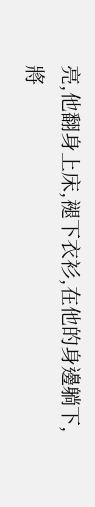亮,他翻身上床,褪下衣衫,在他的身邊躺下,將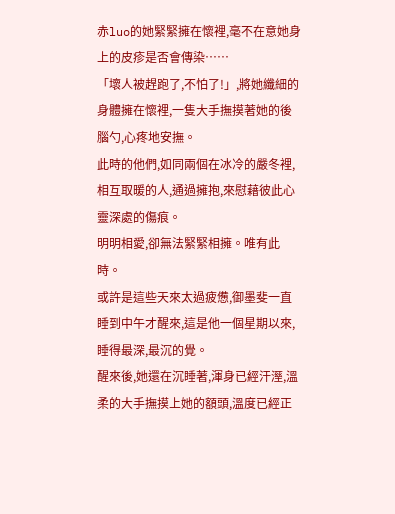赤luo的她緊緊擁在懷裡,毫不在意她身上的皮疹是否會傳染……
「壞人被趕跑了,不怕了!」,將她纖細的身體擁在懷裡,一隻大手撫摸著她的後腦勺,心疼地安撫。
此時的他們,如同兩個在冰冷的嚴冬裡,相互取暖的人,通過擁抱,來慰藉彼此心靈深處的傷痕。
明明相愛,卻無法緊緊相擁。唯有此時。
或許是這些天來太過疲憊,御墨斐一直睡到中午才醒來,這是他一個星期以來,睡得最深,最沉的覺。
醒來後,她還在沉睡著,渾身已經汗溼,溫柔的大手撫摸上她的額頭,溫度已經正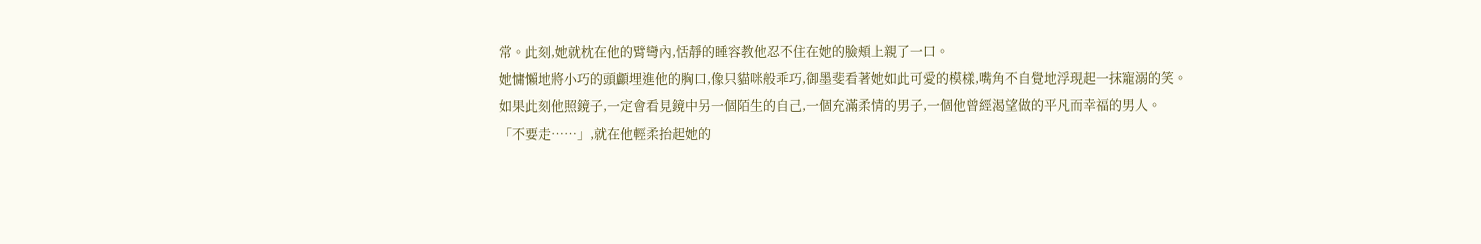常。此刻,她就枕在他的臂彎內,恬靜的睡容教他忍不住在她的臉頰上親了一口。
她慵懶地將小巧的頭顱埋進他的胸口,像只貓咪般乖巧,御墨斐看著她如此可愛的模樣,嘴角不自覺地浮現起一抹寵溺的笑。
如果此刻他照鏡子,一定會看見鏡中另一個陌生的自己,一個充滿柔情的男子,一個他曾經渴望做的平凡而幸福的男人。
「不要走……」,就在他輕柔抬起她的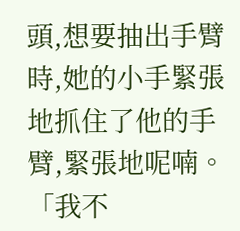頭,想要抽出手臂時,她的小手緊張地抓住了他的手臂,緊張地呢喃。
「我不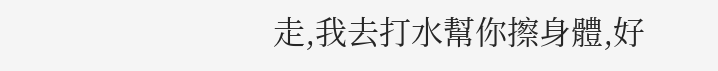走,我去打水幫你擦身體,好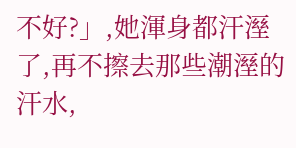不好?」,她渾身都汗溼了,再不擦去那些潮溼的汗水,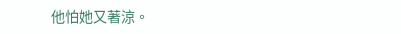他怕她又著涼。